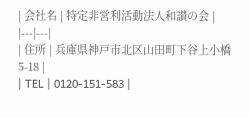| 会社名 | 特定非営利活動法人和讃の会 |
|---|---|
| 住所 | 兵庫県神戸市北区山田町下谷上小橋5-18 |
| TEL | 0120-151-583 |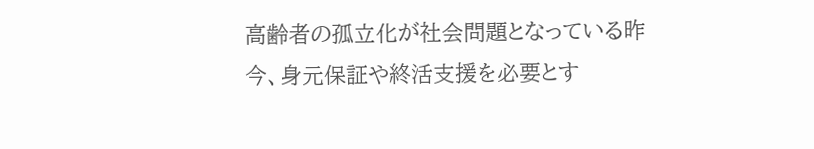高齢者の孤立化が社会問題となっている昨今、身元保証や終活支援を必要とす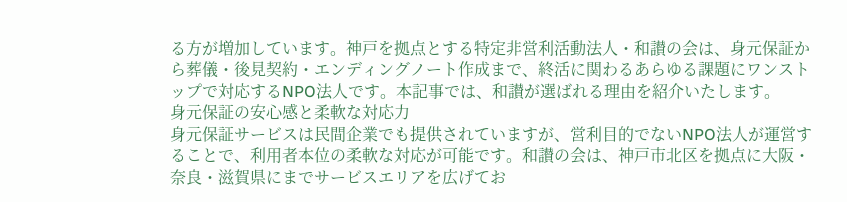る方が増加しています。神戸を拠点とする特定非営利活動法人・和讃の会は、身元保証から葬儀・後見契約・エンディングノート作成まで、終活に関わるあらゆる課題にワンストップで対応するNPO法人です。本記事では、和讃が選ばれる理由を紹介いたします。
身元保証の安心感と柔軟な対応力
身元保証サービスは民間企業でも提供されていますが、営利目的でないNPO法人が運営することで、利用者本位の柔軟な対応が可能です。和讃の会は、神戸市北区を拠点に大阪・奈良・滋賀県にまでサービスエリアを広げてお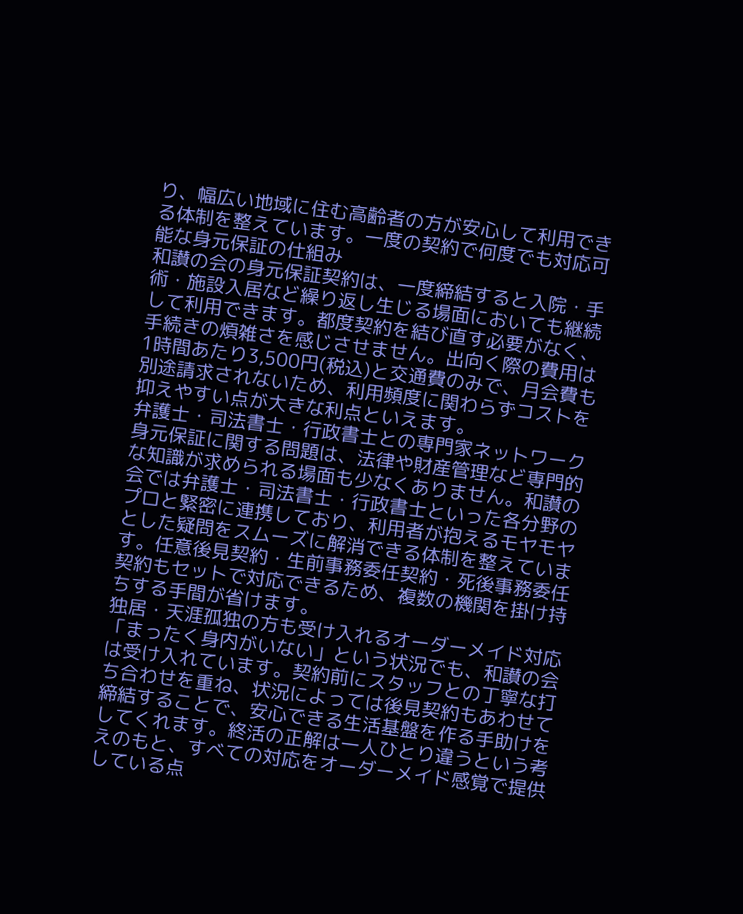り、幅広い地域に住む高齢者の方が安心して利用できる体制を整えています。一度の契約で何度でも対応可能な身元保証の仕組み
和讃の会の身元保証契約は、一度締結すると入院・手術・施設入居など繰り返し生じる場面においても継続して利用できます。都度契約を結び直す必要がなく、手続きの煩雑さを感じさせません。出向く際の費用は1時間あたり3,500円(税込)と交通費のみで、月会費も別途請求されないため、利用頻度に関わらずコストを抑えやすい点が大きな利点といえます。
弁護士・司法書士・行政書士との専門家ネットワーク
身元保証に関する問題は、法律や財産管理など専門的な知識が求められる場面も少なくありません。和讃の会では弁護士・司法書士・行政書士といった各分野のプロと緊密に連携しており、利用者が抱えるモヤモヤとした疑問をスムーズに解消できる体制を整えています。任意後見契約・生前事務委任契約・死後事務委任契約もセットで対応できるため、複数の機関を掛け持ちする手間が省けます。
独居・天涯孤独の方も受け入れるオーダーメイド対応
「まったく身内がいない」という状況でも、和讃の会は受け入れています。契約前にスタッフとの丁寧な打ち合わせを重ね、状況によっては後見契約もあわせて締結することで、安心できる生活基盤を作る手助けをしてくれます。終活の正解は一人ひとり違うという考えのもと、すべての対応をオーダーメイド感覚で提供している点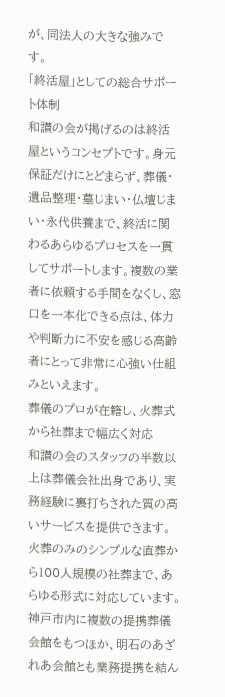が、同法人の大きな強みです。
「終活屋」としての総合サポート体制
和讃の会が掲げるのは終活屋というコンセプトです。身元保証だけにとどまらず、葬儀・遺品整理・墓じまい・仏壇じまい・永代供養まで、終活に関わるあらゆるプロセスを一貫してサポートします。複数の業者に依頼する手間をなくし、窓口を一本化できる点は、体力や判断力に不安を感じる高齢者にとって非常に心強い仕組みといえます。
葬儀のプロが在籍し、火葬式から社葬まで幅広く対応
和讃の会のスタッフの半数以上は葬儀会社出身であり、実務経験に裏打ちされた質の高いサービスを提供できます。火葬のみのシンプルな直葬から100人規模の社葬まで、あらゆる形式に対応しています。神戸市内に複数の提携葬儀会館をもつほか、明石のあざれあ会館とも業務提携を結ん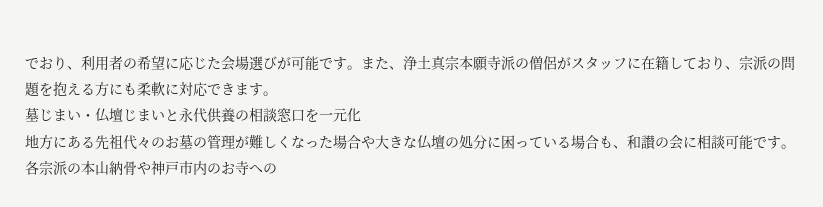でおり、利用者の希望に応じた会場選びが可能です。また、浄土真宗本願寺派の僧侶がスタッフに在籍しており、宗派の問題を抱える方にも柔軟に対応できます。
墓じまい・仏壇じまいと永代供養の相談窓口を一元化
地方にある先祖代々のお墓の管理が難しくなった場合や大きな仏壇の処分に困っている場合も、和讃の会に相談可能です。各宗派の本山納骨や神戸市内のお寺への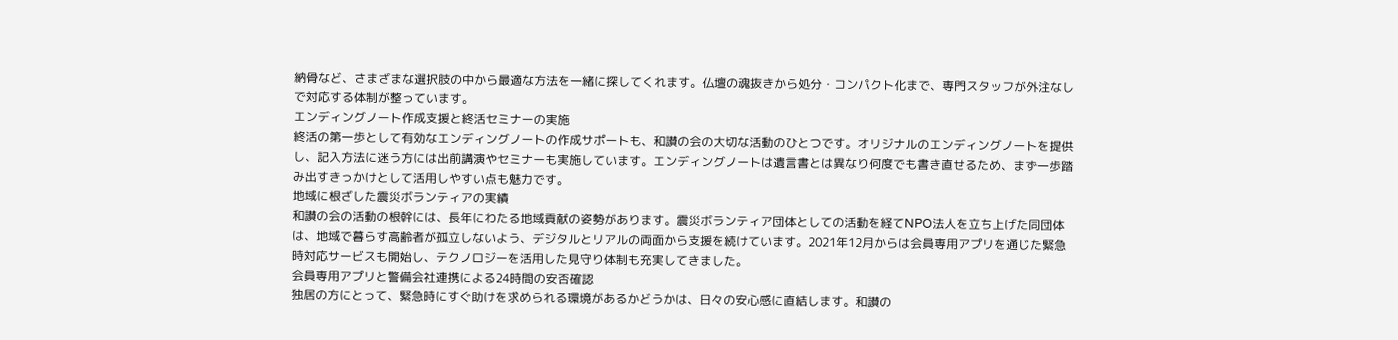納骨など、さまざまな選択肢の中から最適な方法を一緒に探してくれます。仏壇の魂抜きから処分・コンパクト化まで、専門スタッフが外注なしで対応する体制が整っています。
エンディングノート作成支援と終活セミナーの実施
終活の第一歩として有効なエンディングノートの作成サポートも、和讃の会の大切な活動のひとつです。オリジナルのエンディングノートを提供し、記入方法に迷う方には出前講演やセミナーも実施しています。エンディングノートは遺言書とは異なり何度でも書き直せるため、まず一歩踏み出すきっかけとして活用しやすい点も魅力です。
地域に根ざした震災ボランティアの実績
和讃の会の活動の根幹には、長年にわたる地域貢献の姿勢があります。震災ボランティア団体としての活動を経てNPO法人を立ち上げた同団体は、地域で暮らす高齢者が孤立しないよう、デジタルとリアルの両面から支援を続けています。2021年12月からは会員専用アプリを通じた緊急時対応サービスも開始し、テクノロジーを活用した見守り体制も充実してきました。
会員専用アプリと警備会社連携による24時間の安否確認
独居の方にとって、緊急時にすぐ助けを求められる環境があるかどうかは、日々の安心感に直結します。和讃の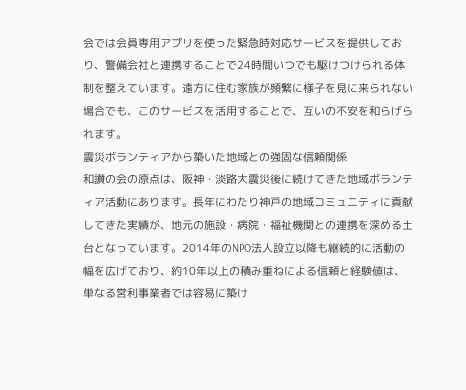会では会員専用アプリを使った緊急時対応サービスを提供しており、警備会社と連携することで24時間いつでも駆けつけられる体制を整えています。遠方に住む家族が頻繁に様子を見に来られない場合でも、このサービスを活用することで、互いの不安を和らげられます。
震災ボランティアから築いた地域との強固な信頼関係
和讃の会の原点は、阪神・淡路大震災後に続けてきた地域ボランティア活動にあります。長年にわたり神戸の地域コミュニティに貢献してきた実績が、地元の施設・病院・福祉機関との連携を深める土台となっています。2014年のNPO法人設立以降も継続的に活動の幅を広げており、約10年以上の積み重ねによる信頼と経験値は、単なる営利事業者では容易に築け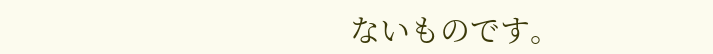ないものです。